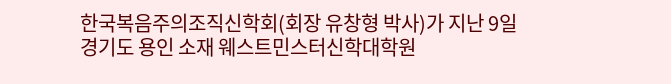한국복음주의조직신학회(회장 유창형 박사)가 지난 9일 경기도 용인 소재 웨스트민스터신학대학원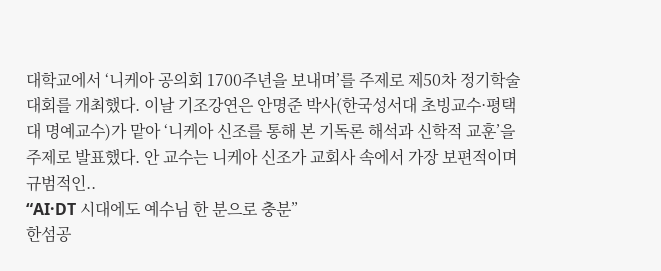대학교에서 ‘니케아 공의회 1700주년을 보내며’를 주제로 제50차 정기학술대회를 개최했다. 이날 기조강연은 안명준 박사(한국성서대 초빙교수·평택대 명예교수)가 맡아 ‘니케아 신조를 통해 본 기독론 해석과 신학적 교훈’을 주제로 발표했다. 안 교수는 니케아 신조가 교회사 속에서 가장 보편적이며 규범적인..
“AI·DT 시대에도 예수님 한 분으로 충분”
한섬공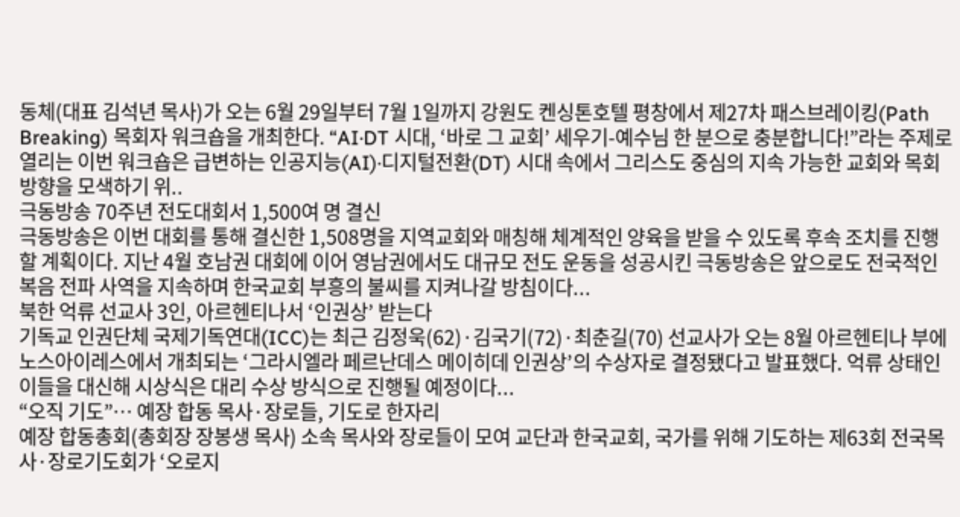동체(대표 김석년 목사)가 오는 6월 29일부터 7월 1일까지 강원도 켄싱톤호텔 평창에서 제27차 패스브레이킹(Path Breaking) 목회자 워크숍을 개최한다. “AI·DT 시대, ‘바로 그 교회’ 세우기-예수님 한 분으로 충분합니다!”라는 주제로 열리는 이번 워크숍은 급변하는 인공지능(AI)·디지털전환(DT) 시대 속에서 그리스도 중심의 지속 가능한 교회와 목회 방향을 모색하기 위..
극동방송 70주년 전도대회서 1,500여 명 결신
극동방송은 이번 대회를 통해 결신한 1,508명을 지역교회와 매칭해 체계적인 양육을 받을 수 있도록 후속 조치를 진행할 계획이다. 지난 4월 호남권 대회에 이어 영남권에서도 대규모 전도 운동을 성공시킨 극동방송은 앞으로도 전국적인 복음 전파 사역을 지속하며 한국교회 부흥의 불씨를 지켜나갈 방침이다...
북한 억류 선교사 3인, 아르헨티나서 ‘인권상’ 받는다
기독교 인권단체 국제기독연대(ICC)는 최근 김정욱(62)·김국기(72)·최춘길(70) 선교사가 오는 8월 아르헨티나 부에노스아이레스에서 개최되는 ‘그라시엘라 페르난데스 메이히데 인권상’의 수상자로 결정됐다고 발표했다. 억류 상태인 이들을 대신해 시상식은 대리 수상 방식으로 진행될 예정이다...
“오직 기도”… 예장 합동 목사·장로들, 기도로 한자리
예장 합동총회(총회장 장봉생 목사) 소속 목사와 장로들이 모여 교단과 한국교회, 국가를 위해 기도하는 제63회 전국목사·장로기도회가 ‘오로지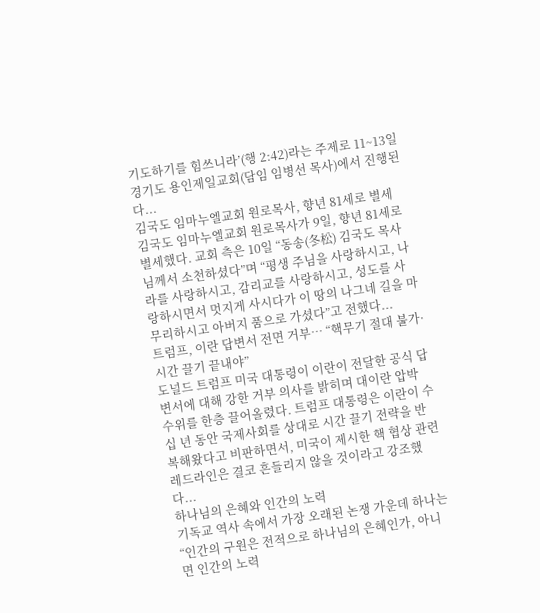기도하기를 힘쓰니라’(행 2:42)라는 주제로 11~13일 경기도 용인제일교회(담임 임병선 목사)에서 진행된다...
김국도 임마누엘교회 원로목사, 향년 81세로 별세
김국도 임마누엘교회 원로목사가 9일, 향년 81세로 별세했다. 교회 측은 10일 “동송(冬松) 김국도 목사님께서 소천하셨다”며 “평생 주님을 사랑하시고, 나라를 사랑하시고, 감리교를 사랑하시고, 성도를 사랑하시면서 멋지게 사시다가 이 땅의 나그네 길을 마무리하시고 아버지 품으로 가셨다”고 전했다...
트럼프, 이란 답변서 전면 거부… “핵무기 절대 불가·시간 끌기 끝내야”
도널드 트럼프 미국 대통령이 이란이 전달한 공식 답변서에 대해 강한 거부 의사를 밝히며 대이란 압박 수위를 한층 끌어올렸다. 트럼프 대통령은 이란이 수십 년 동안 국제사회를 상대로 시간 끌기 전략을 반복해왔다고 비판하면서, 미국이 제시한 핵 협상 관련 레드라인은 결코 흔들리지 않을 것이라고 강조했다...
하나님의 은혜와 인간의 노력
기독교 역사 속에서 가장 오래된 논쟁 가운데 하나는 “인간의 구원은 전적으로 하나님의 은혜인가, 아니면 인간의 노력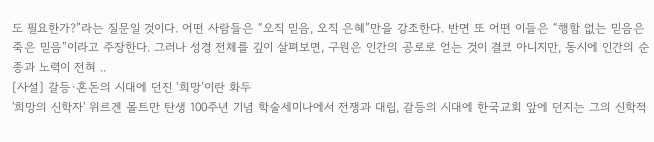도 필요한가?”라는 질문일 것이다. 어떤 사람들은 “오직 믿음, 오직 은혜”만을 강조한다. 반면 또 어떤 이들은 “행함 없는 믿음은 죽은 믿음”이라고 주장한다. 그러나 성경 전체를 깊이 살펴보면, 구원은 인간의 공로로 얻는 것이 결코 아니지만, 동시에 인간의 순종과 노력이 전혀 ..
[사설] 갈등·혼돈의 시대에 던진 ‘희망’이란 화두
'희망의 신학자' 위르겐 몰트만 탄생 100주년 기념 학술세미나에서 전쟁과 대립, 갈등의 시대에 한국교회 앞에 던지는 그의 신학적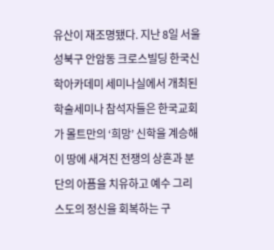유산이 재조명됐다. 지난 8일 서울 성북구 안암동 크로스빌딩 한국신학아카데미 세미나실에서 개최된 학술세미나 참석자들은 한국교회가 몰트만의 ‘희망’ 신학을 계승해 이 땅에 새겨진 전쟁의 상흔과 분단의 아픔을 치유하고 예수 그리스도의 정신을 회복하는 구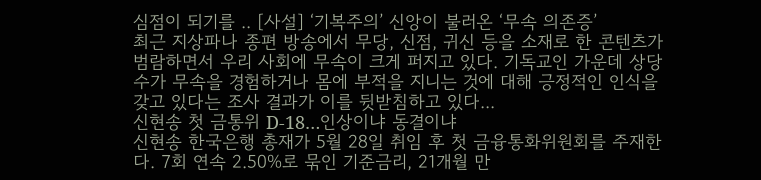심점이 되기를 .. [사설] ‘기복주의’ 신앙이 불러온 ‘무속 의존증’
최근 지상파나 종편 방송에서 무당, 신점, 귀신 등을 소재로 한 콘텐츠가 범람하면서 우리 사회에 무속이 크게 퍼지고 있다. 기독교인 가운데 상당수가 무속을 경험하거나 몸에 부적을 지니는 것에 대해 긍정적인 인식을 갖고 있다는 조사 결과가 이를 뒷받침하고 있다...
신현송 첫 금통위 D-18…인상이냐 동결이냐
신현송 한국은행 총재가 5월 28일 취임 후 첫 금융통화위원회를 주재한다. 7회 연속 2.50%로 묶인 기준금리, 21개월 만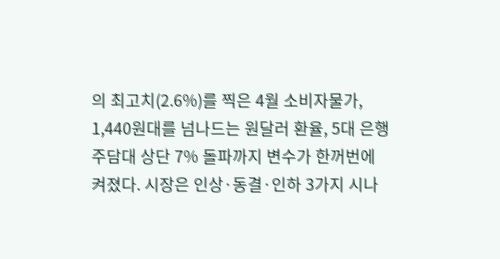의 최고치(2.6%)를 찍은 4월 소비자물가, 1,440원대를 넘나드는 원달러 환율, 5대 은행 주담대 상단 7% 돌파까지 변수가 한꺼번에 켜졌다. 시장은 인상·동결·인하 3가지 시나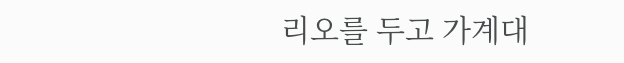리오를 두고 가계대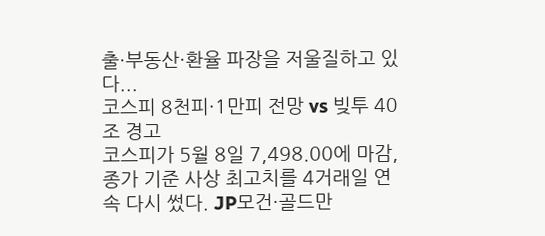출·부동산·환율 파장을 저울질하고 있다...
코스피 8천피·1만피 전망 vs 빚투 40조 경고
코스피가 5월 8일 7,498.00에 마감, 종가 기준 사상 최고치를 4거래일 연속 다시 썼다. JP모건·골드만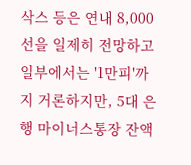삭스 등은 연내 8,000선을 일제히 전망하고 일부에서는 '1만피'까지 거론하지만, 5대 은행 마이너스통장 잔액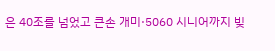은 40조를 넘었고 큰손 개미·5060 시니어까지 빚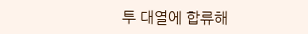투 대열에 합류해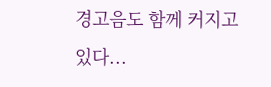경고음도 함께 커지고 있다...